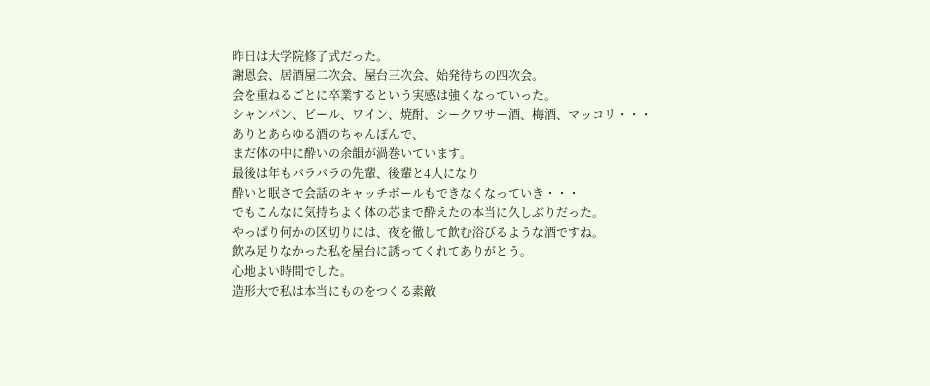昨日は大学院修了式だった。
謝恩会、居酒屋二次会、屋台三次会、始発待ちの四次会。
会を重ねるごとに卒業するという実感は強くなっていった。
シャンパン、ビール、ワイン、焼酎、シークワサー酒、梅酒、マッコリ・・・
ありとあらゆる酒のちゃんぽんで、
まだ体の中に酔いの余韻が渦巻いています。
最後は年もバラバラの先輩、後輩と4人になり
酔いと眠さで会話のキャッチボールもできなくなっていき・・・
でもこんなに気持ちよく体の芯まで酔えたの本当に久しぶりだった。
やっぱり何かの区切りには、夜を徹して飲む浴びるような酒ですね。
飲み足りなかった私を屋台に誘ってくれてありがとう。
心地よい時間でした。
造形大で私は本当にものをつくる素敵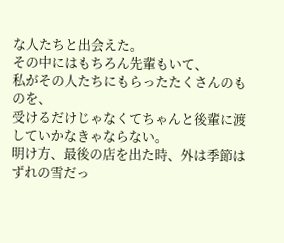な人たちと出会えた。
その中にはもちろん先輩もいて、
私がその人たちにもらったたくさんのものを、
受けるだけじゃなくてちゃんと後輩に渡していかなきゃならない。
明け方、最後の店を出た時、外は季節はずれの雪だっ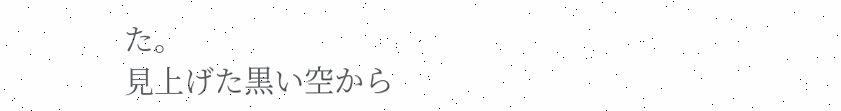た。
見上げた黒い空から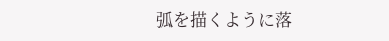弧を描くように落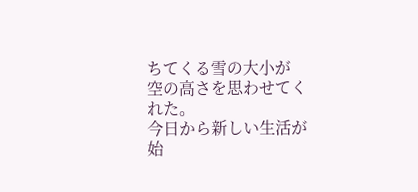ちてくる雪の大小が
空の高さを思わせてくれた。
今日から新しい生活が始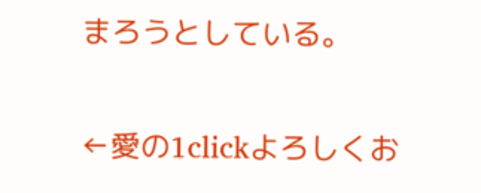まろうとしている。

←愛の1clickよろしくお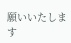願いいたします